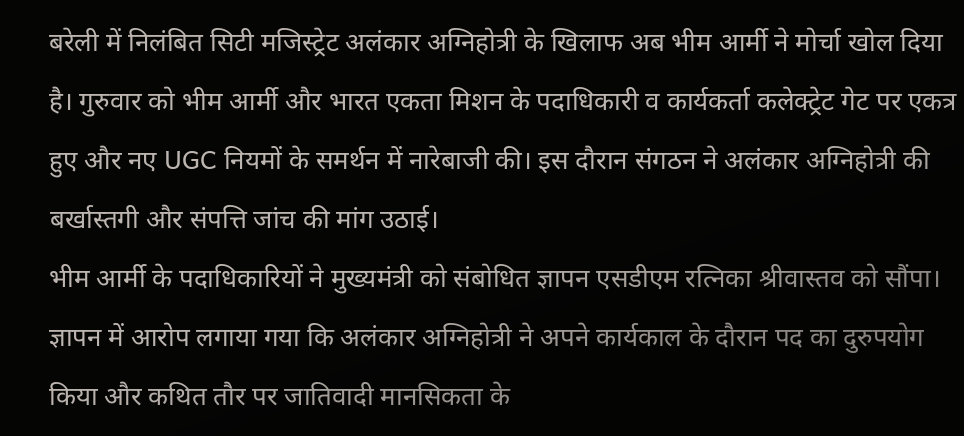बरेली में निलंबित सिटी मजिस्ट्रेट अलंकार अग्निहोत्री के खिलाफ अब भीम आर्मी ने मोर्चा खोल दिया है। गुरुवार को भीम आर्मी और भारत एकता मिशन के पदाधिकारी व कार्यकर्ता कलेक्ट्रेट गेट पर एकत्र हुए और नए UGC नियमों के समर्थन में नारेबाजी की। इस दौरान संगठन ने अलंकार अग्निहोत्री की बर्खास्तगी और संपत्ति जांच की मांग उठाई।
भीम आर्मी के पदाधिकारियों ने मुख्यमंत्री को संबोधित ज्ञापन एसडीएम रत्निका श्रीवास्तव को सौंपा। ज्ञापन में आरोप लगाया गया कि अलंकार अग्निहोत्री ने अपने कार्यकाल के दौरान पद का दुरुपयोग किया और कथित तौर पर जातिवादी मानसिकता के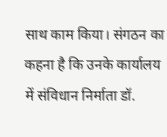साथ काम किया। संगठन का कहना है कि उनके कार्यालय में संविधान निर्माता डॉ.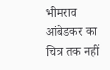भीमराव आंबेडकर का चित्र तक नहीं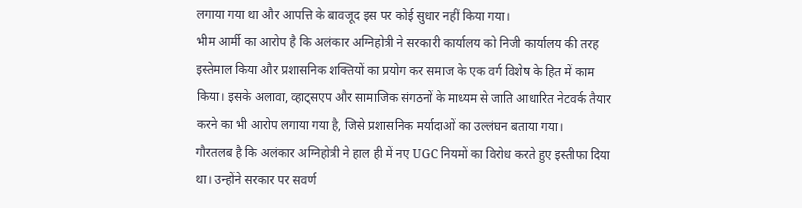लगाया गया था और आपत्ति के बावजूद इस पर कोई सुधार नहीं किया गया।
भीम आर्मी का आरोप है कि अलंकार अग्निहोत्री ने सरकारी कार्यालय को निजी कार्यालय की तरह इस्तेमाल किया और प्रशासनिक शक्तियों का प्रयोग कर समाज के एक वर्ग विशेष के हित में काम किया। इसके अलावा, व्हाट्सएप और सामाजिक संगठनों के माध्यम से जाति आधारित नेटवर्क तैयार करने का भी आरोप लगाया गया है, जिसे प्रशासनिक मर्यादाओं का उल्लंघन बताया गया।
गौरतलब है कि अलंकार अग्निहोत्री ने हाल ही में नए UGC नियमों का विरोध करते हुए इस्तीफा दिया था। उन्होंने सरकार पर सवर्ण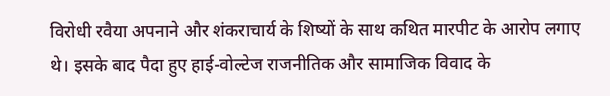विरोधी रवैया अपनाने और शंकराचार्य के शिष्यों के साथ कथित मारपीट के आरोप लगाए थे। इसके बाद पैदा हुए हाई-वोल्टेज राजनीतिक और सामाजिक विवाद के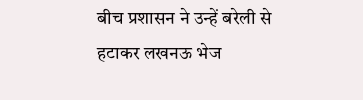बीच प्रशासन ने उन्हें बरेली से हटाकर लखनऊ भेज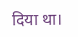दिया था।